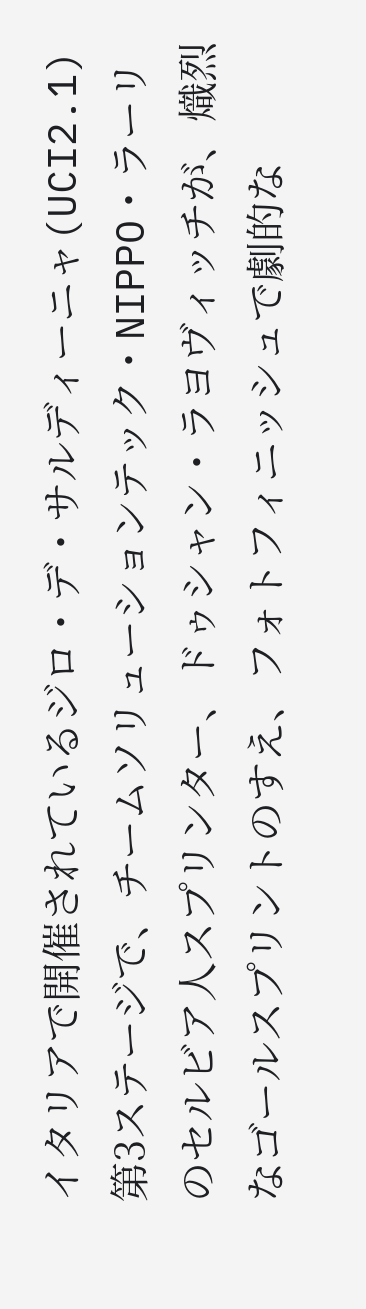イタリアで開催されているジロ・デ・サルディーニャ(UCI2.1)第3ステージで、チームソリューションテック・NIPPO・ラーリのセルビア人スプリンター、ドゥシャン・ラヨヴィッチが、熾烈なゴールスプリントのすえ、フォトフィニッシュで劇的な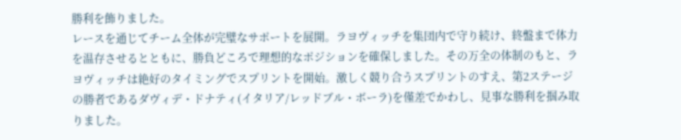勝利を飾りました。
レースを通じてチーム全体が完璧なサポートを展開。ラヨヴィッチを集団内で守り続け、終盤まで体力を温存させるとともに、勝負どころで理想的なポジションを確保しました。その万全の体制のもと、ラヨヴィッチは絶好のタイミングでスプリントを開始。激しく競り合うスプリントのすえ、第2ステージの勝者であるダヴィデ・ドナティ(イタリア/レッドブル・ボーラ)を僅差でかわし、見事な勝利を掴み取りました。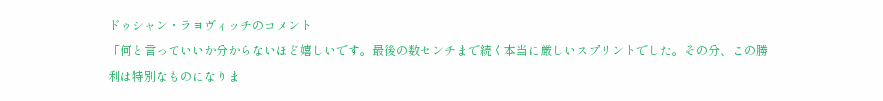ドゥシャン・ラヨヴィッチのコメント
「何と言っていいか分からないほど嬉しいです。最後の数センチまで続く本当に厳しいスプリントでした。その分、この勝利は特別なものになりま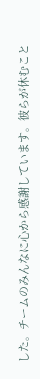した。チームのみんなに心から感謝しています。彼らが休むこと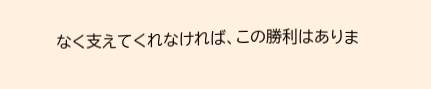なく支えてくれなければ、この勝利はありま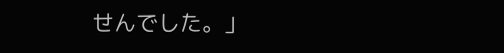せんでした。」